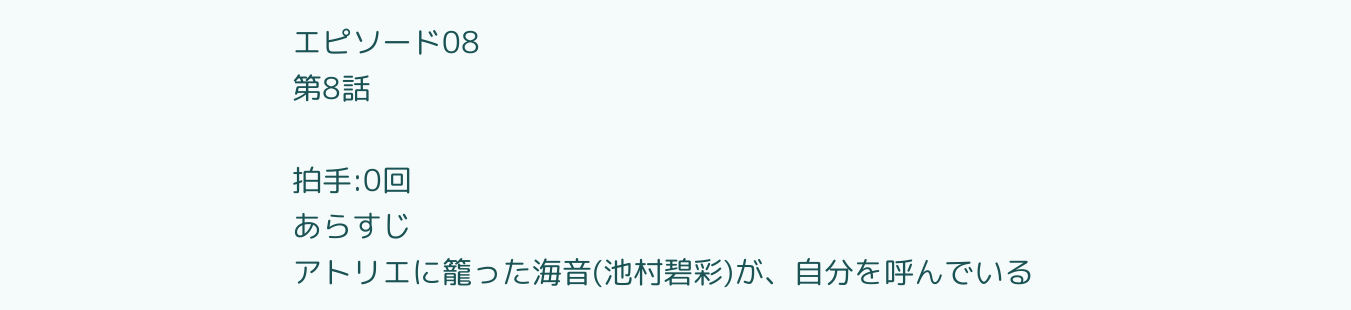エピソード08
第8話

拍手:0回
あらすじ
アトリエに籠った海音(池村碧彩)が、自分を呼んでいる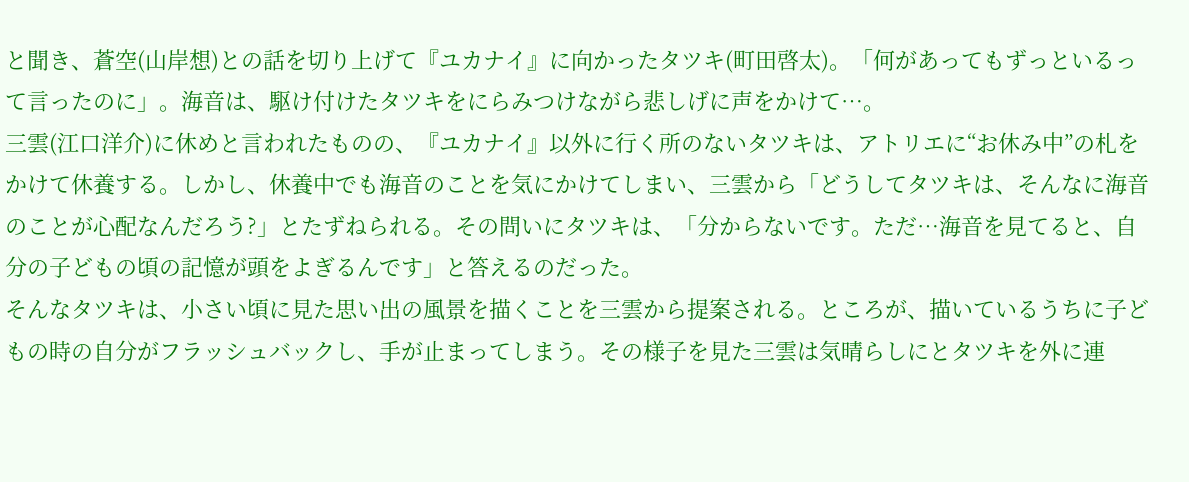と聞き、蒼空(山岸想)との話を切り上げて『ユカナイ』に向かったタツキ(町田啓太)。「何があってもずっといるって言ったのに」。海音は、駆け付けたタツキをにらみつけながら悲しげに声をかけて…。
三雲(江口洋介)に休めと言われたものの、『ユカナイ』以外に行く所のないタツキは、アトリエに“お休み中”の札をかけて休養する。しかし、休養中でも海音のことを気にかけてしまい、三雲から「どうしてタツキは、そんなに海音のことが心配なんだろう?」とたずねられる。その問いにタツキは、「分からないです。ただ…海音を見てると、自分の子どもの頃の記憶が頭をよぎるんです」と答えるのだった。
そんなタツキは、小さい頃に見た思い出の風景を描くことを三雲から提案される。ところが、描いているうちに子どもの時の自分がフラッシュバックし、手が止まってしまう。その様子を見た三雲は気晴らしにとタツキを外に連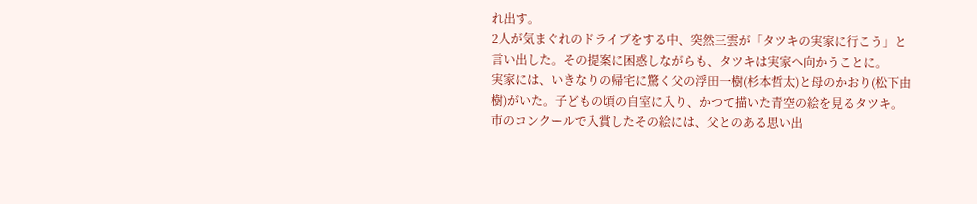れ出す。
2人が気まぐれのドライブをする中、突然三雲が「タツキの実家に行こう」と言い出した。その提案に困惑しながらも、タツキは実家へ向かうことに。
実家には、いきなりの帰宅に驚く父の浮田一樹(杉本哲太)と母のかおり(松下由樹)がいた。子どもの頃の自室に入り、かつて描いた青空の絵を見るタツキ。市のコンクールで入賞したその絵には、父とのある思い出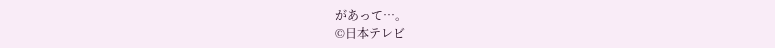があって…。
©日本テレビ